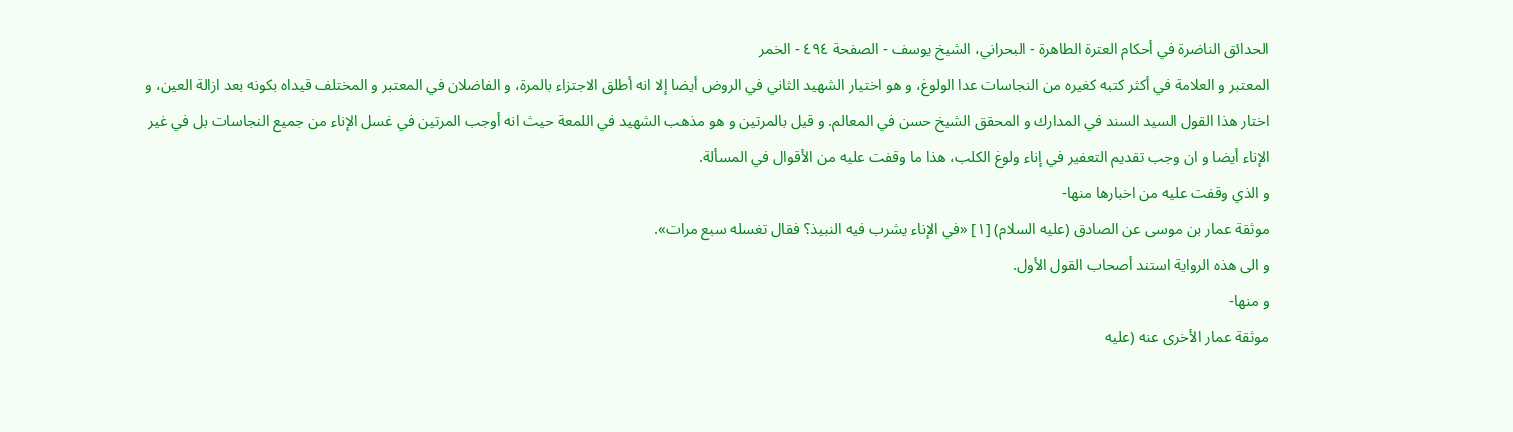الحدائق الناضرة في أحكام العترة الطاهرة - البحراني، الشيخ يوسف - الصفحة ٤٩٤ - الخمر
المعتبر و العلامة في أكثر كتبه كغيره من النجاسات عدا الولوغ، و هو اختيار الشهيد الثاني في الروض أيضا إلا انه أطلق الاجتزاء بالمرة، و الفاضلان في المعتبر و المختلف قيداه بكونه بعد ازالة العين، و اختار هذا القول السيد السند في المدارك و المحقق الشيخ حسن في المعالم. و قيل بالمرتين و هو مذهب الشهيد في اللمعة حيث انه أوجب المرتين في غسل الإناء من جميع النجاسات بل في غير الإناء أيضا و ان وجب تقديم التعفير في إناء ولوغ الكلب، هذا ما وقفت عليه من الأقوال في المسألة.
و الذي وقفت عليه من اخبارها منها-
موثقة عمار بن موسى عن الصادق (عليه السلام) [١] «في الإناء يشرب فيه النبيذ؟ فقال تغسله سبع مرات».
و الى هذه الرواية استند أصحاب القول الأول.
و منها-
موثقة عمار الأخرى عنه (عليه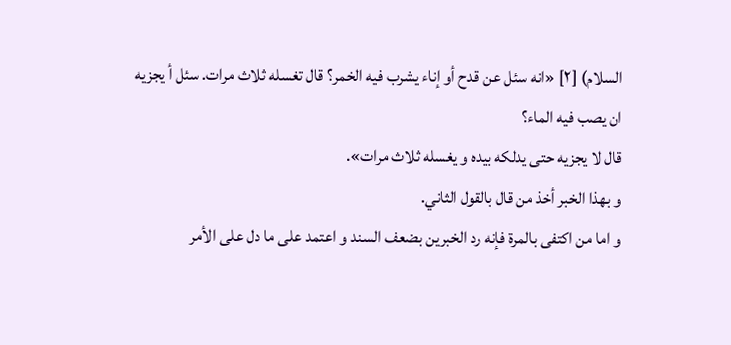السلام) [٢] «انه سئل عن قدح أو إناء يشرب فيه الخمر؟ قال تغسله ثلاث مرات. سئل أ يجزيه ان يصب فيه الماء؟
قال لا يجزيه حتى يدلكه بيده و يغسله ثلاث مرات».
و بهذا الخبر أخذ من قال بالقول الثاني.
و اما من اكتفى بالمرة فإنه رد الخبرين بضعف السند و اعتمد على ما دل على الأمر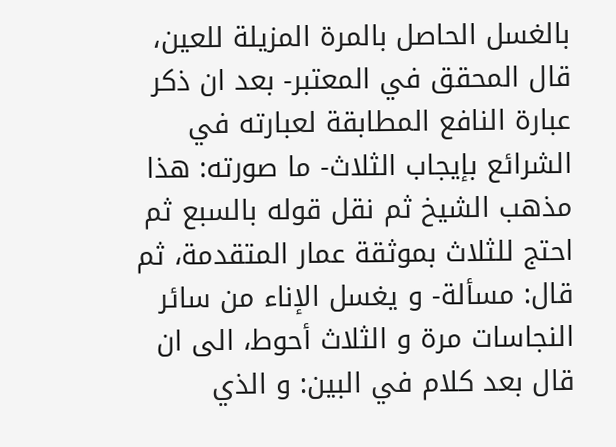بالغسل الحاصل بالمرة المزيلة للعين، قال المحقق في المعتبر- بعد ان ذكر عبارة النافع المطابقة لعبارته في الشرائع بإيجاب الثلاث- ما صورته: هذا مذهب الشيخ ثم نقل قوله بالسبع ثم احتج للثلاث بموثقة عمار المتقدمة، ثم قال: مسألة- و يغسل الإناء من سائر النجاسات مرة و الثلاث أحوط، الى ان قال بعد كلام في البين: و الذي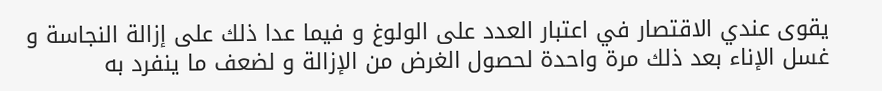يقوى عندي الاقتصار في اعتبار العدد على الولوغ و فيما عدا ذلك على إزالة النجاسة و غسل الإناء بعد ذلك مرة واحدة لحصول الغرض من الإزالة و لضعف ما ينفرد به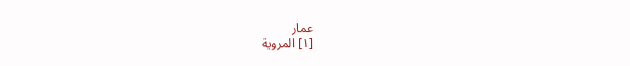عمار
[١] المروية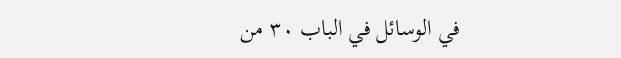في الوسائل في الباب ٣٠ من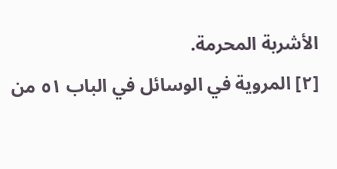الأشربة المحرمة.
[٢] المروية في الوسائل في الباب ٥١ من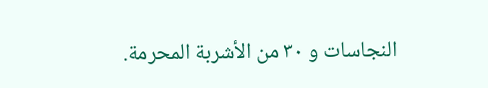النجاسات و ٣٠ من الأشربة المحرمة.